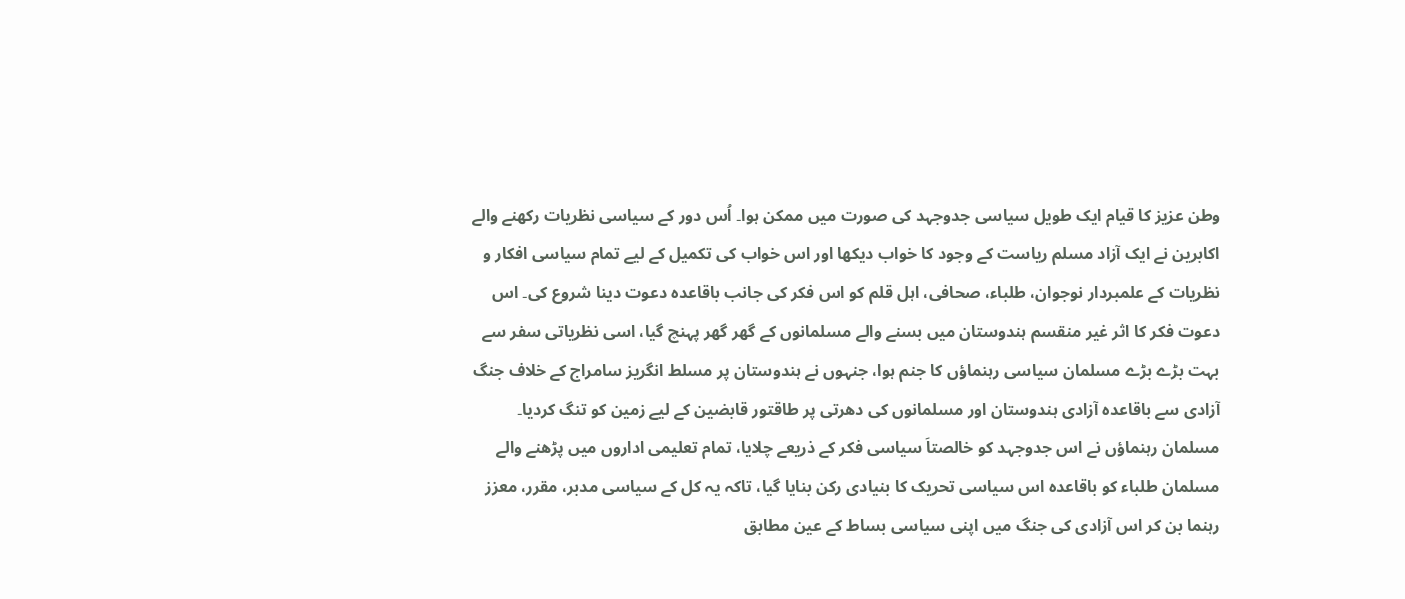وطن عزیز کا قیام ایک طویل سیاسی جدوجہد کی صورت میں ممکن ہوا۔ اُس دور کے سیاسی نظریات رکھنے والے اکابرین نے ایک آزاد مسلم ریاست کے وجود کا خواب دیکھا اور اس خواب کی تکمیل کے لیے تمام سیاسی افکار و نظریات کے علمبردار نوجوان، طلباء، صحافی، اہل قلم کو اس فکر کی جانب باقاعدہ دعوت دینا شروع کی۔ اس دعوت فکر کا اثر غیر منقسم ہندوستان میں بسنے والے مسلمانوں کے گھر گھر پہنچ گیا، اسی نظریاتی سفر سے بہت بڑے بڑے مسلمان سیاسی رہنماؤں کا جنم ہوا، جنہوں نے ہندوستان پر مسلط انگریز سامراج کے خلاف جنگ آزادی سے باقاعدہ آزادی ہندوستان اور مسلمانوں کی دھرتی پر طاقتور قابضین کے لیے زمین کو تنگ کردیا۔ مسلمان رہنماؤں نے اس جدوجہد کو خالصتاَ سیاسی فکر کے ذریعے چلایا، تمام تعلیمی اداروں میں پڑھنے والے مسلمان طلباء کو باقاعدہ اس سیاسی تحریک کا بنیادی رکن بنایا گیا، تاکہ یہ کل کے سیاسی مدبر، مقرر، معزز رہنما بن کر اس آزادی کی جنگ میں اپنی سیاسی بساط کے عین مطابق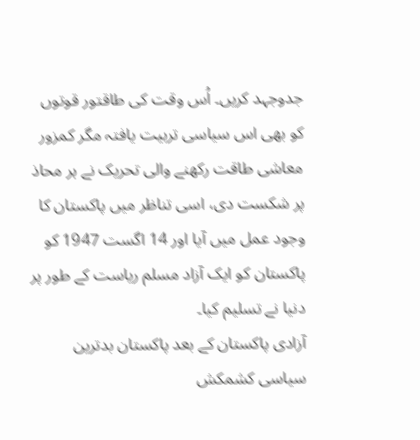جدوجہد کریں۔ اُس وقت کی طاقتور قوتوں کو بھی اس سیاسی تربیت یافتہ مگر کمزور معاشی طاقت رکھنے والی تحریک نے ہر محاذ پر شکست دی، اسی تناظر میں پاکستان کا وجود عمل میں آیا اور 14 اگست 1947 کو پاکستان کو ایک آزاد مسلم ریاست کے طور پر دنیا نے تسلیم کیا۔
آزادی پاکستان کے بعد پاکستان بدترین سیاسی کشمکش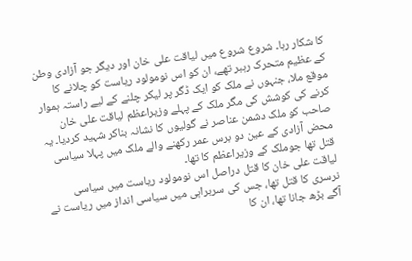کا شکار رہا۔ شروع شروع میں لیاقت علی خان اور دیگر جو آزادی وطن کے عظیم متحرک رہبر تھے، ان کو اس نومولود ریاست کو چلانے کا موقع ملا، جنہوں نے ملک کو ایک ڈگر پر لیکر چلنے کے لیے راستہ ہموار کرنے کی کوشش کی مگر ملک کے پہلے وزیراعظم لیاقت علی خان صاحب کو ملک دشمن عناصر نے گولیوں کا نشانہ بناکر شہید کردیا۔ یہ محض آزادی کے عین دو برس عمر رکھنے والے ملک میں پہلا سیاسی قتل تھا جوملک کے وزیراعظم کا تھا۔
لیاقت علی خان کا قتل دراصل اس نومولود ریاست میں سیاسی نرسری کا قتل تھا، جس کی سربراہی میں سیاسی انداز میں ریاست نے آگے بڑھ جانا تھا، ان کا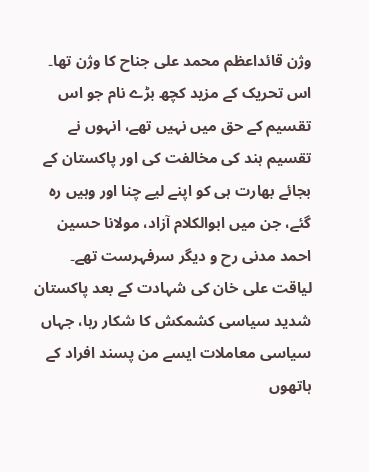وژن قائداعظم محمد علی جناح کا وژن تھا۔
اس تحریک کے مزید کچھ بڑے نام جو اس تقسیم کے حق میں نہیں تھے، انہوں نے تقسیم ہند کی مخالفت کی اور پاکستان کے بجائے بھارت ہی کو اپنے لیے چنا اور وہیں رہ گئے، جن میں ابوالکلام آزاد، مولانا حسین احمد مدنی رح و دیگر سرفہرست تھے۔
لیاقت علی خان کی شہادت کے بعد پاکستان شدید سیاسی کشمکش کا شکار رہا، جہاں سیاسی معاملات ایسے من پسند افراد کے ہاتھوں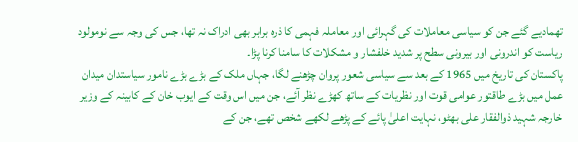تھمادیے گئے جن کو سیاسی معاملات کی گہرائی اور معاملہ فہمی کا ذرہ برابر بھی ادراک نہ تھا، جس کی وجہ سے نومولود ریاست کو اندرونی اور بیرونی سطح پر شدید خلفشار و مشکلات کا سامنا کرنا پڑا۔
پاکستان کی تاریخ میں 1965 کے بعد سے سیاسی شعور پروان چڑھنے لگا، جہاں ملک کے بڑے بڑے نامور سیاستدان میدان عمل میں بڑے طاقتور عوامی قوت اور نظریات کے ساتھ کھڑے نظر آئے، جن میں اس وقت کے ایوب خان کے کابینہ کے وزیر خارجہ شہید ذوالفقار علی بھٹو، نہایت اعلیٰ پائے کے پڑھے لکھے شخص تھے، جن کے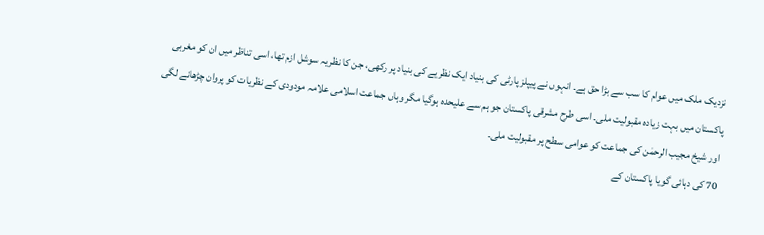نزدیک ملک میں عوام کا سب سے بڑا حق ہے۔ انہوں نے پیپلز پارٹی کی بنیاد ایک نظریے کی بنیاد پر رکھی، جن کا نظریہ سوشل ازم تھا، اسی تناظر میں ان کو مغربی پاکستان میں بہت زیادہ مقبولیت ملی۔ اسی طرح مشرقی پاکستان جو ہم سے علیحدہ ہوگیا مگر وہاں جماعت اسلامی علامہ مودودی کے نظریات کو پروان چڑھانے لگی اور شیخ مجیب الرحمٰن کی جماعت کو عوامی سطح پر مقبولیت ملی۔
70 کی دہائی گویا پاکستان کے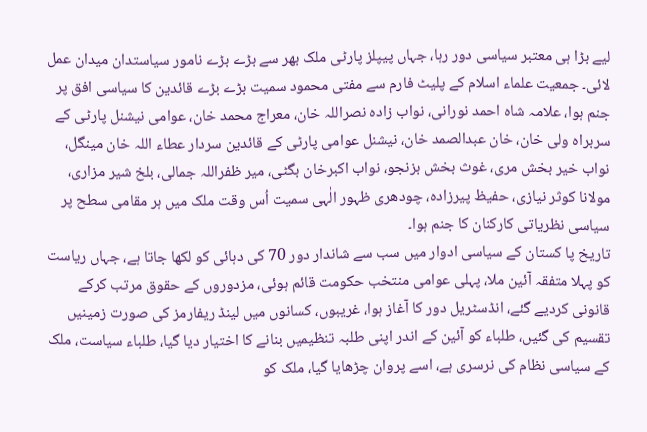لیے بڑا ہی معتبر سیاسی دور رہا، جہاں پیپلز پارٹی ملک بھر سے بڑے بڑے نامور سیاستدان میدان عمل لائی۔ جمعیت علماء اسلام کے پلیٹ فارم سے مفتی محمود سمیت بڑے بڑے قائدین کا سیاسی افق پر جنم ہوا، علامہ شاہ احمد نورانی، نواب زادہ نصراللہ خان، معراج محمد خان، عوامی نیشنل پارٹی کے سربراہ ولی خان، خان عبدالصمد خان، نیشنل عوامی پارٹی کے قائدین سردار عطاء اللہ خان مینگل، نواب خیر بخش مری، غوث بخش بزنجو، نواب اکبرخان بگٹی، میر ظفراللہ جمالی، بلخ شیر مزاری، مولانا کوثر نیازی، حفیظ پیرزادہ، چودھری ظہور الٰہی سمیت اُس وقت ملک میں ہر مقامی سطح پر سیاسی نظریاتی کارکنان کا جنم ہوا۔
تاریخ پا کستان کے سیاسی ادوار میں سب سے شاندار دور 70 کی دہائی کو لکھا جاتا ہے، جہاں ریاست کو پہلا متفقہ آئین ملا، پہلی عوامی منتخب حکومت قائم ہوئی، مزدوروں کے حقوق مرتب کرکے قانونی کردیے گئے، انڈسٹریل دور کا آغاز ہوا، غریبوں، کسانوں میں لینڈ ریفارمز کی صورت زمینیں تقسیم کی گئیں، طلباء کو آئین کے اندر اپنی طلبہ تنظیمیں بنانے کا اختیار دیا گیا، طلباء سیاست، ملک کے سیاسی نظام کی نرسری ہے، اسے پروان چڑھایا گیا، ملک کو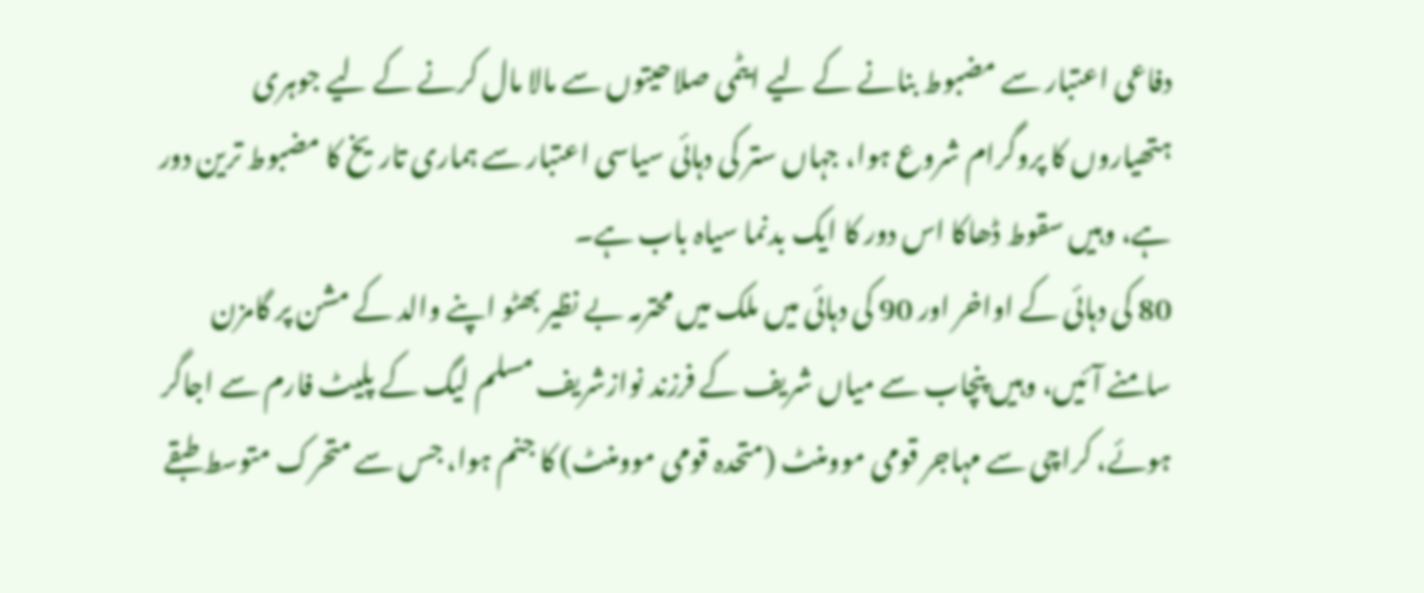دفاعی اعتبار سے مضبوط بنانے کے لیے ایٹمی صلاحیتوں سے مالا مال کرنے کے لیے جوہری ہتھیاروں کا پروگرام شروع ہوا، جہاں ستر کی دہائی سیاسی اعتبار سے ہماری تاریخ کا مضبوط ترین دور ہے، وہیں سقوط ڈھاکا اس دور کا ایک بدنما سیاہ باب ہے۔
80 کی دہائی کے اواخر اور 90 کی دہائی میں ملک میں محترمہ بے نظیر بھٹو اپنے والد کے مشن پر گامزن سامنے آئیں، وہیں پنچاب سے میاں شریف کے فرزند نوازشریف مسلم لیگ کے پلیٹ فارم سے اجاگر ہوئے، کراچی سے مہاجر قومی موومنٹ (متحدہ قومی موومنٹ) کا جنم ہوا، جس سے متحرک متوسط طبقے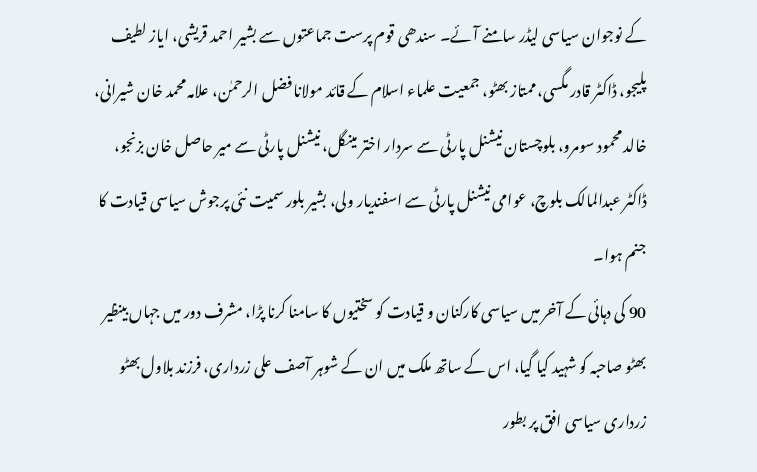کے نوجوان سیاسی لیڈر سامنے آئے۔ سندھی قوم پرست جماعتوں سے بشیر احمد قریشی، ایاز لطیف پلیجو، ڈاکٹر قادر مگسی، ممتاز بھٹو، جمعیت علماء اسلام کے قائد مولانا فضل الرحمٰن، علامہ محمد خان شیرانی، خالد محمود سومرو، بلوچستان نیشنل پارٹی سے سردار اختر مینگل، نیشنل پارٹی سے میر حاصل خان بزنجو، ڈاکٹر عبدالمالک بلوچ، عوامی نیشنل پارٹی سے اسفندیار ولی، بشیر بلور سمیت نئی پرجوش سیاسی قیادت کا جنم ہوا۔
90 کی دہائی کے آخر میں سیاسی کارکنان و قیادت کو سختیوں کا سامنا کرنا پڑا، مشرف دور میں جہاں بینظیر بھٹو صاحبہ کو شہید کیا گیا، اس کے ساتھ ملک میں ان کے شوہر آصف علی زرداری، فرزند بلاول بھٹو زرداری سیاسی افق پر بطور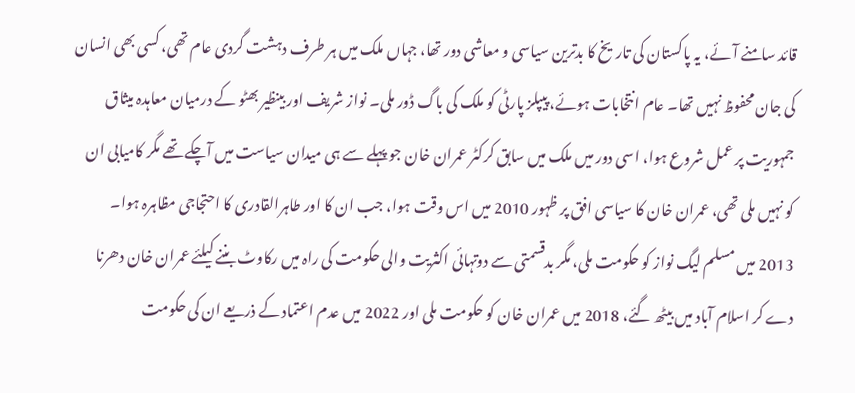قائد سامنے آئے، یہ پاکستان کی تاریخ کا بدترین سیاسی و معاشی دور تھا، جہاں ملک میں ہر طرف دہشت گردی عام تھی، کسی بھی انسان کی جان محفوظ نہیں تھا۔ عام انتخابات ہوئے، پیپلز پارٹی کو ملک کی باگ ڈور ملی۔ نواز شریف اور بینظیر بھٹو کے درمیان معاہدہ میثاق جمہوریت پر عمل شروع ہوا، اسی دور میں ملک میں سابق کرکٹر عمران خان جو پہلے سے ہی میدان سیاست میں آچکے تھے مگر کامیابی ان کو نہیں ملی تھی، عمران خان کا سیاسی افق پر ظہور 2010 میں اس وقت ہوا، جب ان کا اور طاہرالقادری کا احتجاجی مظاہرہ ہوا۔
2013 میں مسلم لیگ نواز کو حکومت ملی، مگر بدقسمتی سے دوتہائی اکثریت والی حکومت کی راہ میں رکاوٹ بننے کیلئے عمران خان دھرنا دے کر اسلام آباد میں بیٹھ گئے، 2018 میں عمران خان کو حکومت ملی اور 2022 میں عدم اعتماد کے ذریعے ان کی حکومت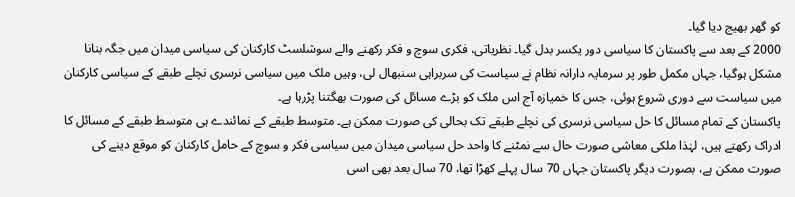کو گھر بھیج دیا گیا۔
2000 کے بعد سے پاکستان کا سیاسی دور یکسر بدل گیا۔ نظریاتی، فکری سوچ و فکر رکھنے والے سوشلسٹ کارکنان کی سیاسی میدان میں جگہ بنانا مشکل ہوگیا، جہاں مکمل طور پر سرمایہ دارانہ نظام نے سیاست کی سربراہی سنبھال لی، وہیں ملک میں سیاسی نرسری نچلے طبقے کے سیاسی کارکنان میں سیاست سے دوری شروع ہوئی، جس کا خمیازہ آج اس ملک کو بڑے مسائل کی صورت بھگتنا پڑرہا ہے۔
پاکستان کے تمام مسائل کا حل سیاسی نرسری کی نچلے طبقے تک بحالی کی صورت ممکن ہے۔ متوسط طبقے کے نمائندے ہی متوسط طبقے کے مسائل کا ادراک رکھتے ہیں، لہٰذا ملکی معاشی صورت حال سے نمٹنے کا واحد حل سیاسی میدان میں سیاسی فکر و سوچ کے حامل کارکنان کو موقع دینے کی صورت ممکن ہے، بصورت دیگر پاکستان جہاں 70 سال پہلے کھڑا تھا، 70 سال بعد بھی اسی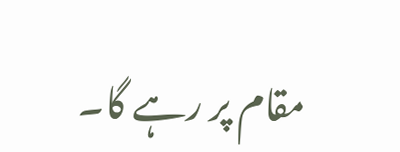مقام پر رہے گا۔